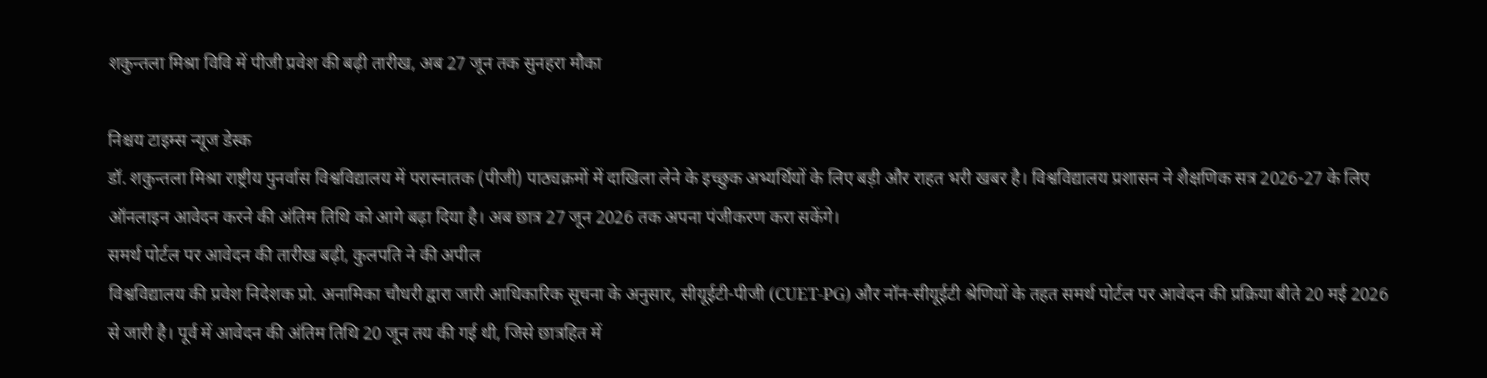शकुन्तला मिश्रा विवि में पीजी प्रवेश की बढ़ी तारीख, अब 27 जून तक सुनहरा मौका

निश्चय टाइम्स न्यूज डेस्क
डॉ. शकुन्तला मिश्रा राष्ट्रीय पुनर्वास विश्वविद्यालय में परास्नातक (पीजी) पाठ्यक्रमों में दाखिला लेने के इच्छुक अभ्यर्थियों के लिए बड़ी और राहत भरी खबर है। विश्वविद्यालय प्रशासन ने शैक्षणिक सत्र 2026-27 के लिए ऑनलाइन आवेदन करने की अंतिम तिथि को आगे बढ़ा दिया है। अब छात्र 27 जून 2026 तक अपना पंजीकरण करा सकेंगे।
समर्थ पोर्टल पर आवेदन की तारीख बढ़ी, कुलपति ने की अपील
विश्वविद्यालय की प्रवेश निदेशक प्रो. अनामिका चौधरी द्वारा जारी आधिकारिक सूचना के अनुसार, सीयूईटी-पीजी (CUET-PG) और नॉन-सीयूईटी श्रेणियों के तहत समर्थ पोर्टल पर आवेदन की प्रक्रिया बीते 20 मई 2026 से जारी है। पूर्व में आवेदन की अंतिम तिथि 20 जून तय की गई थी, जिसे छात्रहित में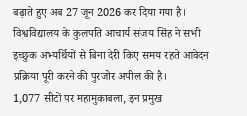बढ़ाते हुए अब 27 जून 2026 कर दिया गया है। विश्वविद्यालय के कुलपति आचार्य संजय सिंह ने सभी इच्छुक अभ्यर्थियों से बिना देरी किए समय रहते आवेदन प्रक्रिया पूरी करने की पुरजोर अपील की है।
1,077 सीटों पर महामुकाबला, इन प्रमुख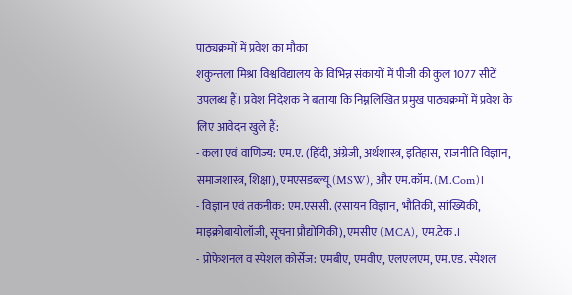पाठ्यक्रमों में प्रवेश का मौका
शकुन्तला मिश्रा विश्वविद्यालय के विभिन्न संकायों में पीजी की कुल 1077 सीटें उपलब्ध हैं। प्रवेश निदेशक ने बताया कि निम्नलिखित प्रमुख पाठ्यक्रमों में प्रवेश के लिए आवेदन खुले हैं:
- कला एवं वाणिज्य: एम.ए. (हिंदी, अंग्रेजी, अर्थशास्त्र, इतिहास, राजनीति विज्ञान, समाजशास्त्र, शिक्षा), एमएसडब्ल्यू (MSW), और एम.कॉम. (M.Com)।
- विज्ञान एवं तकनीक: एम.एससी. (रसायन विज्ञान, भौतिकी, सांख्यिकी, माइक्रोबायोलॉजी, सूचना प्रौद्योगिकी), एमसीए (MCA), एम.टेक.।
- प्रोफेशनल व स्पेशल कोर्सेज: एमबीए, एमवीए, एलएलएम, एम.एड. स्पेशल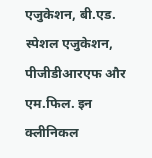एजुकेशन, बी.एड. स्पेशल एजुकेशन, पीजीडीआरएफ और एम.फिल. इन क्लीनिकल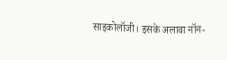साइकोलॉजी। इसके अलावा नॉन-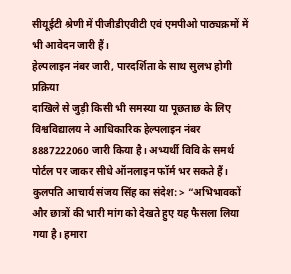सीयूईटी श्रेणी में पीजीडीएवीटी एवं एमपीओ पाठ्यक्रमों में भी आवेदन जारी हैं।
हेल्पलाइन नंबर जारी, पारदर्शिता के साथ सुलभ होगी प्रक्रिया
दाखिले से जुड़ी किसी भी समस्या या पूछताछ के लिए विश्वविद्यालय ने आधिकारिक हेल्पलाइन नंबर 8887222060 जारी किया है। अभ्यर्थी विवि के समर्थ पोर्टल पर जाकर सीधे ऑनलाइन फॉर्म भर सकते हैं।
कुलपति आचार्य संजय सिंह का संदेश: > “अभिभावकों और छात्रों की भारी मांग को देखते हुए यह फैसला लिया गया है। हमारा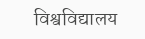विश्वविद्यालय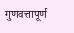गुणवत्तापूर्ण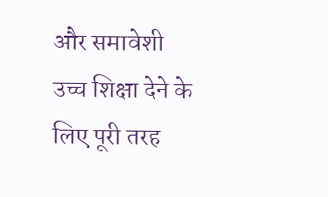और समावेशी उच्च शिक्षा देने के लिए पूरी तरह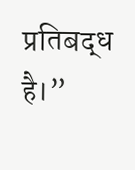प्रतिबद्ध है।”